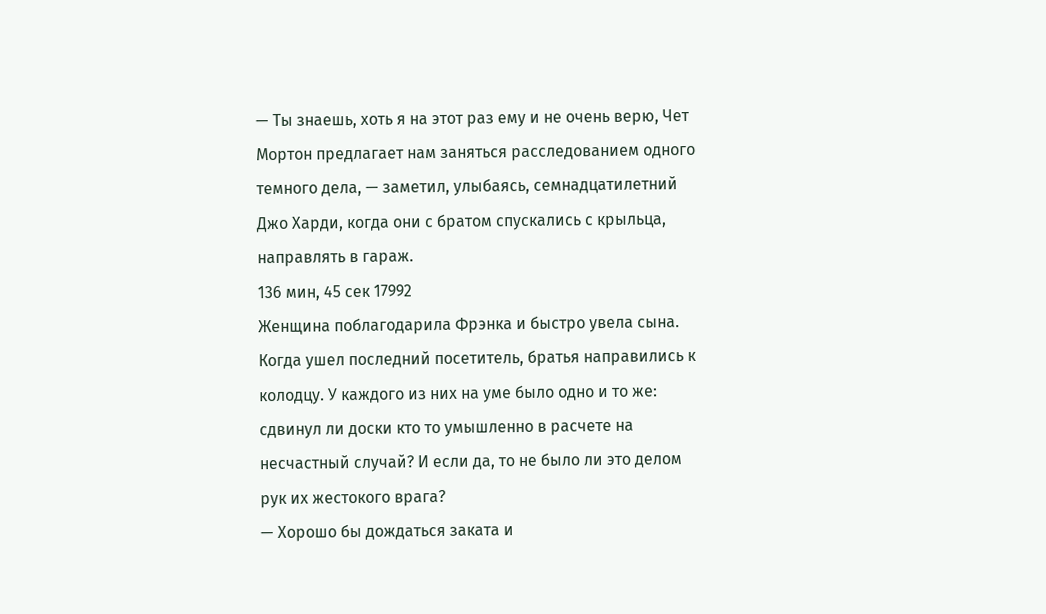— Ты знаешь, хоть я на этот раз ему и не очень верю, Чет Мортон предлагает нам заняться расследованием одного темного дела, — заметил, улыбаясь, семнадцатилетний Джо Харди, когда они с братом спускались с крыльца, направлять в гараж.
136 мин, 45 сек 17992
Женщина поблагодарила Фрэнка и быстро увела сына.
Когда ушел последний посетитель, братья направились к колодцу. У каждого из них на уме было одно и то же: сдвинул ли доски кто то умышленно в расчете на несчастный случай? И если да, то не было ли это делом рук их жестокого врага?
— Хорошо бы дождаться заката и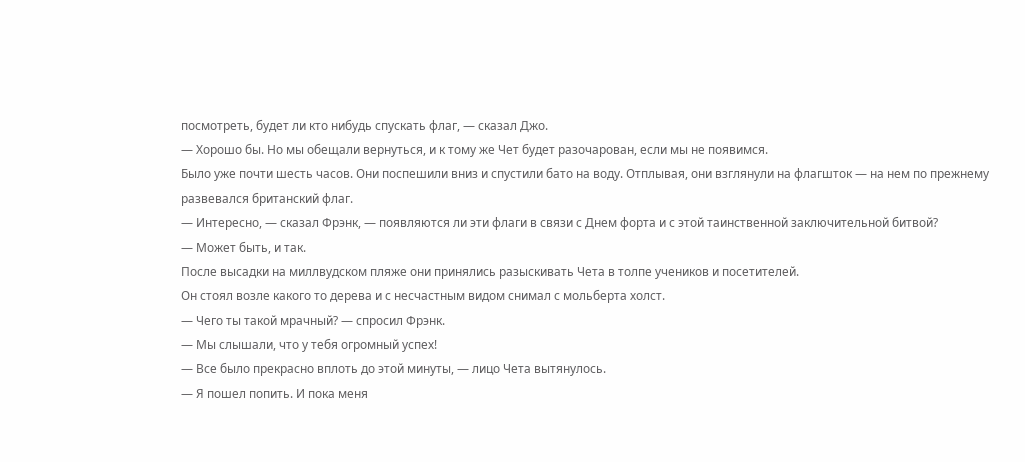посмотреть, будет ли кто нибудь спускать флаг, — сказал Джо.
— Хорошо бы. Но мы обещали вернуться, и к тому же Чет будет разочарован, если мы не появимся.
Было уже почти шесть часов. Они поспешили вниз и спустили бато на воду. Отплывая, они взглянули на флагшток — на нем по прежнему развевался британский флаг.
— Интересно, — сказал Фрэнк, — появляются ли эти флаги в связи с Днем форта и с этой таинственной заключительной битвой?
— Может быть, и так.
После высадки на миллвудском пляже они принялись разыскивать Чета в толпе учеников и посетителей.
Он стоял возле какого то дерева и с несчастным видом снимал с мольберта холст.
— Чего ты такой мрачный? — спросил Фрэнк.
— Мы слышали, что у тебя огромный успех!
— Все было прекрасно вплоть до этой минуты, — лицо Чета вытянулось.
— Я пошел попить. И пока меня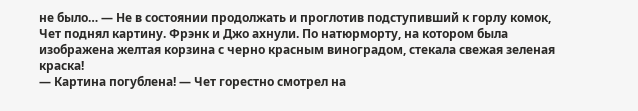не было… — Не в состоянии продолжать и проглотив подступивший к горлу комок, Чет поднял картину. Фрэнк и Джо ахнули. По натюрморту, на котором была изображена желтая корзина с черно красным виноградом, стекала свежая зеленая краска!
— Картина погублена! — Чет горестно смотрел на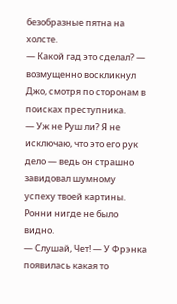безобразные пятна на холсте.
— Какой гад это сделал? — возмущенно воскликнул Джо, смотря по сторонам в поисках преступника.
— Уж не Руш ли? Я не исключаю, что это его рук дело — ведь он страшно завидовал шумному успеху твоей картины.
Ронни нигде не было видно.
— Слушай, Чет! — У Фрэнка появилась какая то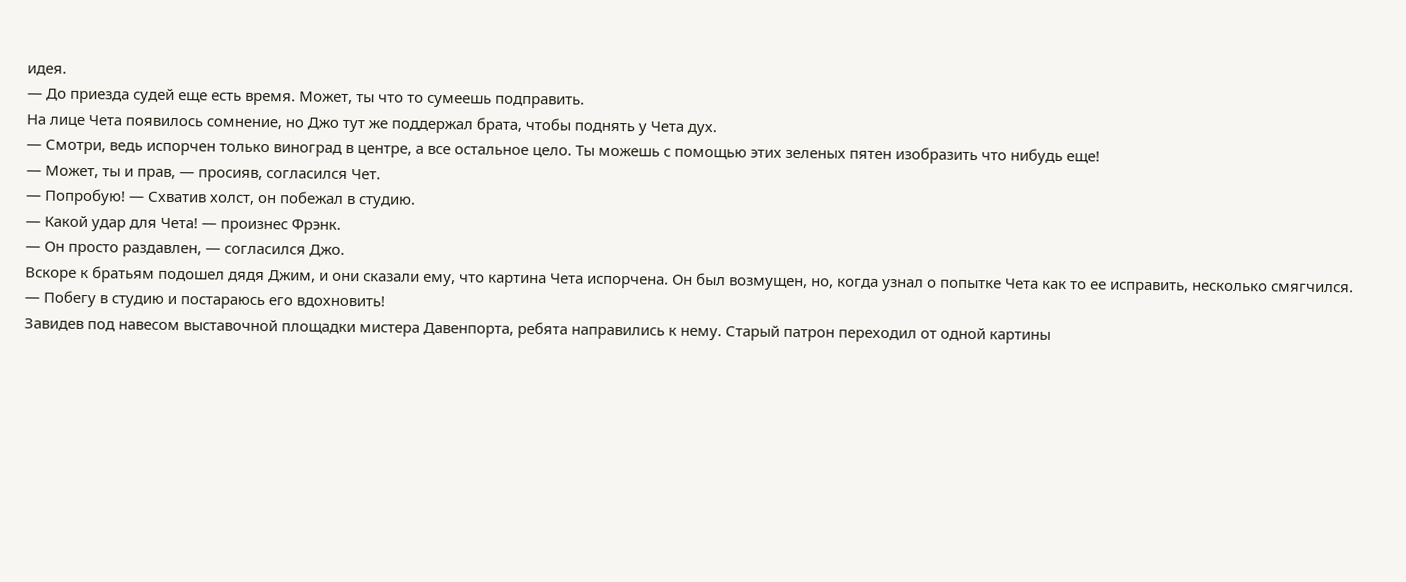идея.
— До приезда судей еще есть время. Может, ты что то сумеешь подправить.
На лице Чета появилось сомнение, но Джо тут же поддержал брата, чтобы поднять у Чета дух.
— Смотри, ведь испорчен только виноград в центре, а все остальное цело. Ты можешь с помощью этих зеленых пятен изобразить что нибудь еще!
— Может, ты и прав, — просияв, согласился Чет.
— Попробую! — Схватив холст, он побежал в студию.
— Какой удар для Чета! — произнес Фрэнк.
— Он просто раздавлен, — согласился Джо.
Вскоре к братьям подошел дядя Джим, и они сказали ему, что картина Чета испорчена. Он был возмущен, но, когда узнал о попытке Чета как то ее исправить, несколько смягчился.
— Побегу в студию и постараюсь его вдохновить!
Завидев под навесом выставочной площадки мистера Давенпорта, ребята направились к нему. Старый патрон переходил от одной картины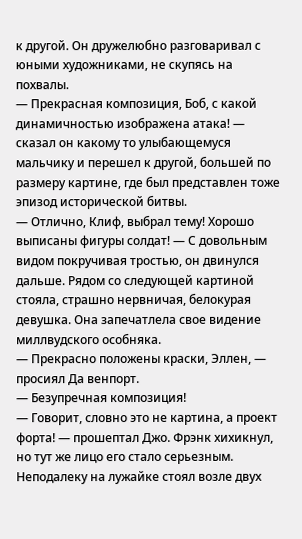к другой. Он дружелюбно разговаривал с юными художниками, не скупясь на похвалы.
— Прекрасная композиция, Боб, с какой динамичностью изображена атака! — сказал он какому то улыбающемуся мальчику и перешел к другой, большей по размеру картине, где был представлен тоже эпизод исторической битвы.
— Отлично, Клиф, выбрал тему! Хорошо выписаны фигуры солдат! — С довольным видом покручивая тростью, он двинулся дальше. Рядом со следующей картиной стояла, страшно нервничая, белокурая девушка. Она запечатлела свое видение миллвудского особняка.
— Прекрасно положены краски, Эллен, — просиял Да венпорт.
— Безупречная композиция!
— Говорит, словно это не картина, а проект форта! — прошептал Джо. Фрэнк хихикнул, но тут же лицо его стало серьезным. Неподалеку на лужайке стоял возле двух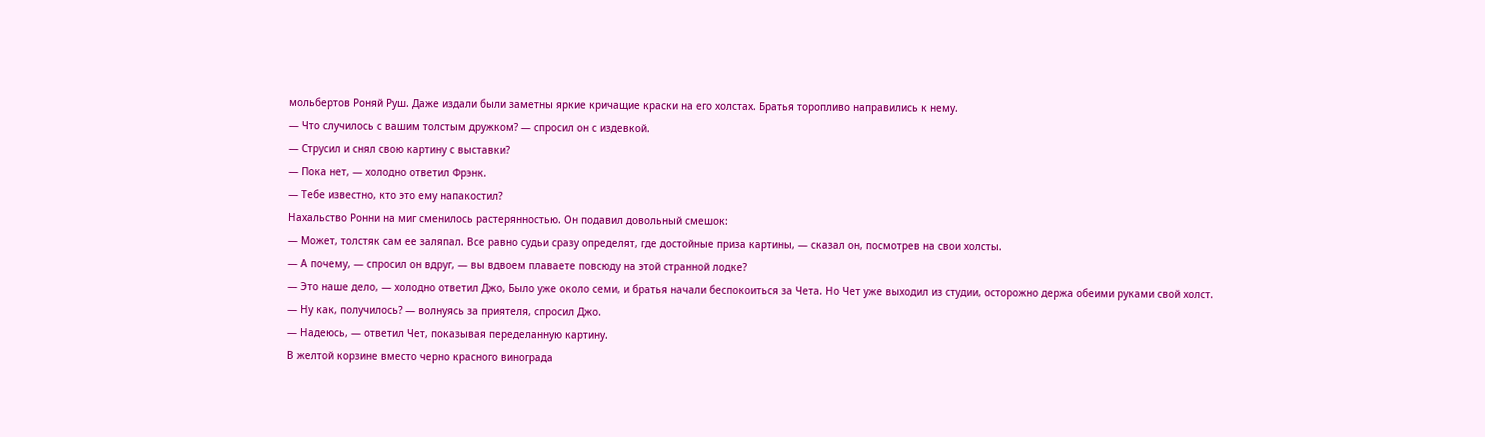мольбертов Роняй Руш. Даже издали были заметны яркие кричащие краски на его холстах. Братья торопливо направились к нему.
— Что случилось с вашим толстым дружком? — спросил он с издевкой.
— Струсил и снял свою картину с выставки?
— Пока нет, — холодно ответил Фрэнк.
— Тебе известно, кто это ему напакостил?
Нахальство Ронни на миг сменилось растерянностью. Он подавил довольный смешок:
— Может, толстяк сам ее заляпал. Все равно судьи сразу определят, где достойные приза картины, — сказал он, посмотрев на свои холсты.
— А почему, — спросил он вдруг, — вы вдвоем плаваете повсюду на этой странной лодке?
— Это наше дело, — холодно ответил Джо, Было уже около семи, и братья начали беспокоиться за Чета. Но Чет уже выходил из студии, осторожно держа обеими руками свой холст.
— Ну как, получилось? — волнуясь за приятеля, спросил Джо.
— Надеюсь, — ответил Чет, показывая переделанную картину.
В желтой корзине вместо черно красного винограда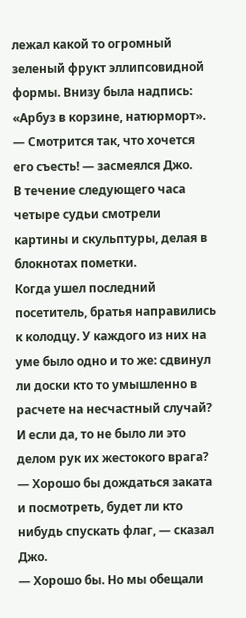лежал какой то огромный зеленый фрукт эллипсовидной формы. Внизу была надпись: «Арбуз в корзине, натюрморт».
— Смотрится так, что хочется его съесть! — засмеялся Джо.
В течение следующего часа четыре судьи смотрели картины и скульптуры, делая в блокнотах пометки.
Когда ушел последний посетитель, братья направились к колодцу. У каждого из них на уме было одно и то же: сдвинул ли доски кто то умышленно в расчете на несчастный случай? И если да, то не было ли это делом рук их жестокого врага?
— Хорошо бы дождаться заката и посмотреть, будет ли кто нибудь спускать флаг, — сказал Джо.
— Хорошо бы. Но мы обещали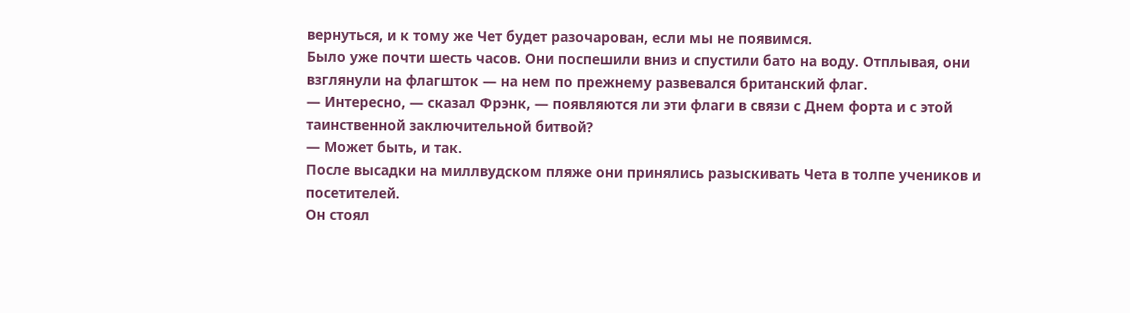вернуться, и к тому же Чет будет разочарован, если мы не появимся.
Было уже почти шесть часов. Они поспешили вниз и спустили бато на воду. Отплывая, они взглянули на флагшток — на нем по прежнему развевался британский флаг.
— Интересно, — сказал Фрэнк, — появляются ли эти флаги в связи с Днем форта и с этой таинственной заключительной битвой?
— Может быть, и так.
После высадки на миллвудском пляже они принялись разыскивать Чета в толпе учеников и посетителей.
Он стоял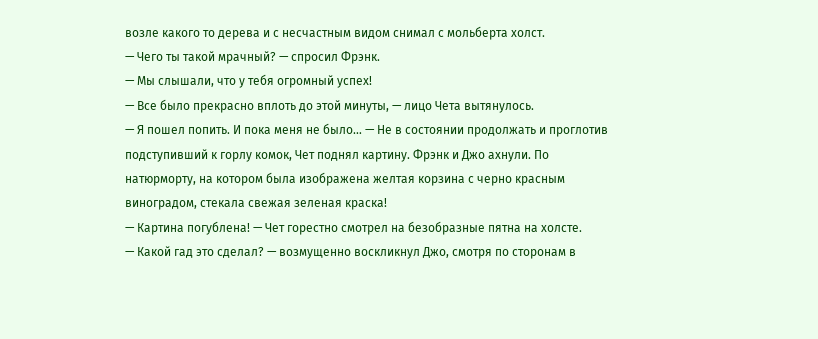возле какого то дерева и с несчастным видом снимал с мольберта холст.
— Чего ты такой мрачный? — спросил Фрэнк.
— Мы слышали, что у тебя огромный успех!
— Все было прекрасно вплоть до этой минуты, — лицо Чета вытянулось.
— Я пошел попить. И пока меня не было… — Не в состоянии продолжать и проглотив подступивший к горлу комок, Чет поднял картину. Фрэнк и Джо ахнули. По натюрморту, на котором была изображена желтая корзина с черно красным виноградом, стекала свежая зеленая краска!
— Картина погублена! — Чет горестно смотрел на безобразные пятна на холсте.
— Какой гад это сделал? — возмущенно воскликнул Джо, смотря по сторонам в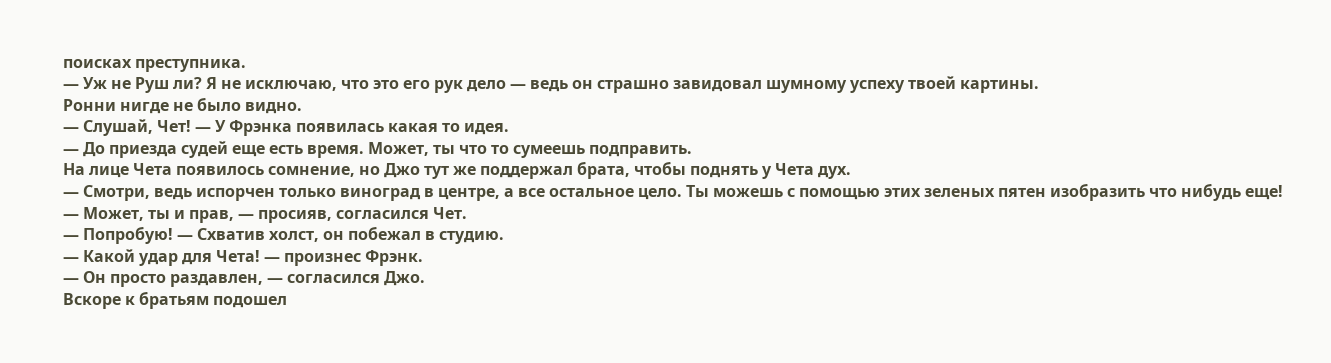поисках преступника.
— Уж не Руш ли? Я не исключаю, что это его рук дело — ведь он страшно завидовал шумному успеху твоей картины.
Ронни нигде не было видно.
— Слушай, Чет! — У Фрэнка появилась какая то идея.
— До приезда судей еще есть время. Может, ты что то сумеешь подправить.
На лице Чета появилось сомнение, но Джо тут же поддержал брата, чтобы поднять у Чета дух.
— Смотри, ведь испорчен только виноград в центре, а все остальное цело. Ты можешь с помощью этих зеленых пятен изобразить что нибудь еще!
— Может, ты и прав, — просияв, согласился Чет.
— Попробую! — Схватив холст, он побежал в студию.
— Какой удар для Чета! — произнес Фрэнк.
— Он просто раздавлен, — согласился Джо.
Вскоре к братьям подошел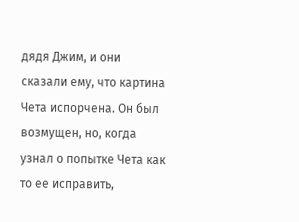дядя Джим, и они сказали ему, что картина Чета испорчена. Он был возмущен, но, когда узнал о попытке Чета как то ее исправить,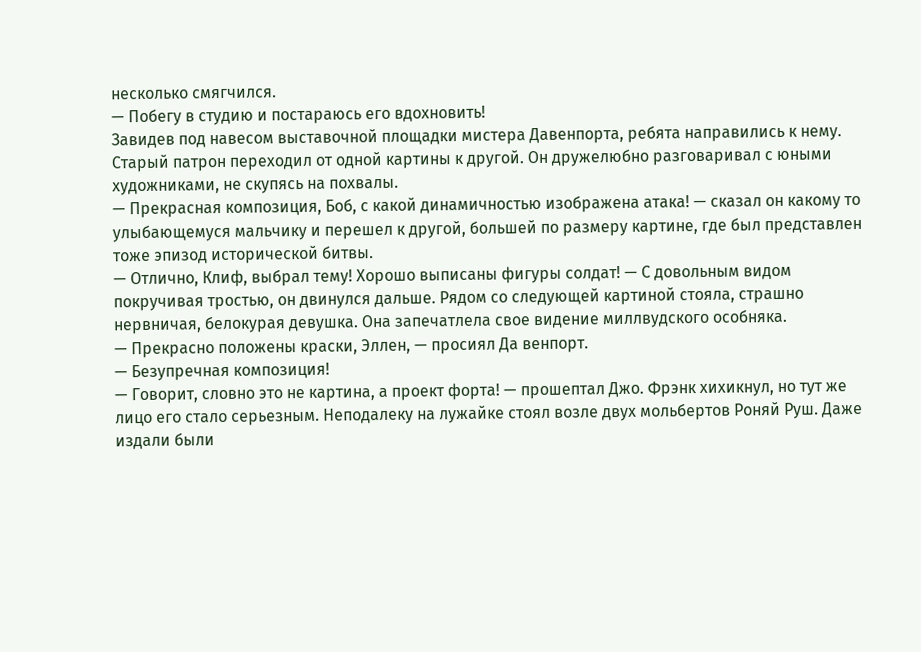несколько смягчился.
— Побегу в студию и постараюсь его вдохновить!
Завидев под навесом выставочной площадки мистера Давенпорта, ребята направились к нему. Старый патрон переходил от одной картины к другой. Он дружелюбно разговаривал с юными художниками, не скупясь на похвалы.
— Прекрасная композиция, Боб, с какой динамичностью изображена атака! — сказал он какому то улыбающемуся мальчику и перешел к другой, большей по размеру картине, где был представлен тоже эпизод исторической битвы.
— Отлично, Клиф, выбрал тему! Хорошо выписаны фигуры солдат! — С довольным видом покручивая тростью, он двинулся дальше. Рядом со следующей картиной стояла, страшно нервничая, белокурая девушка. Она запечатлела свое видение миллвудского особняка.
— Прекрасно положены краски, Эллен, — просиял Да венпорт.
— Безупречная композиция!
— Говорит, словно это не картина, а проект форта! — прошептал Джо. Фрэнк хихикнул, но тут же лицо его стало серьезным. Неподалеку на лужайке стоял возле двух мольбертов Роняй Руш. Даже издали были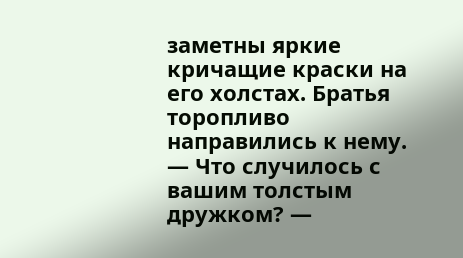заметны яркие кричащие краски на его холстах. Братья торопливо направились к нему.
— Что случилось с вашим толстым дружком? —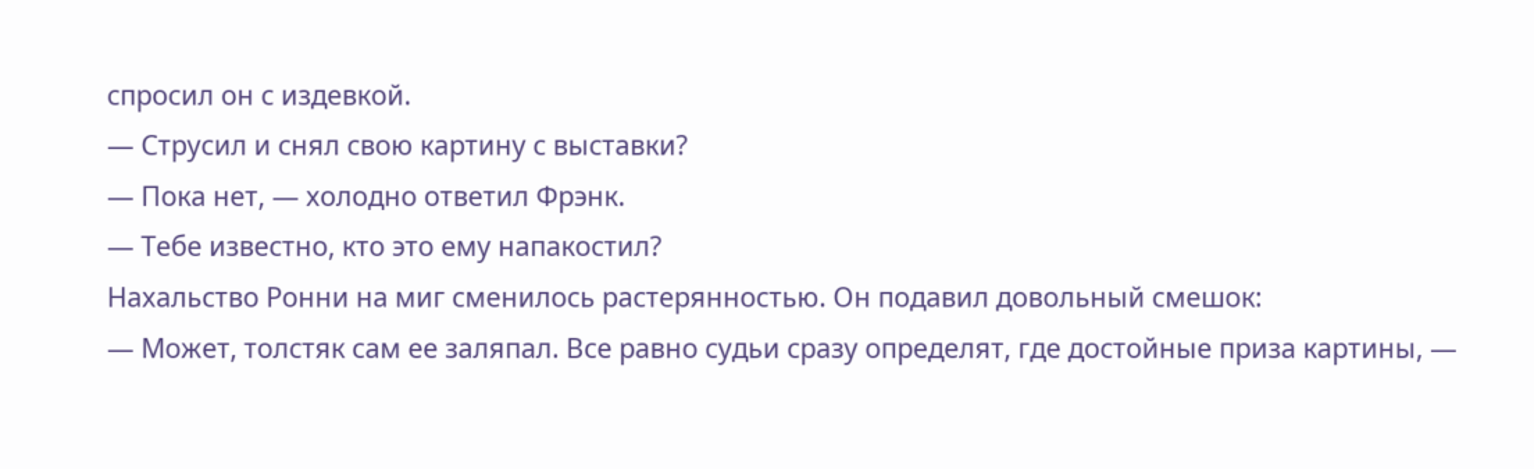спросил он с издевкой.
— Струсил и снял свою картину с выставки?
— Пока нет, — холодно ответил Фрэнк.
— Тебе известно, кто это ему напакостил?
Нахальство Ронни на миг сменилось растерянностью. Он подавил довольный смешок:
— Может, толстяк сам ее заляпал. Все равно судьи сразу определят, где достойные приза картины, —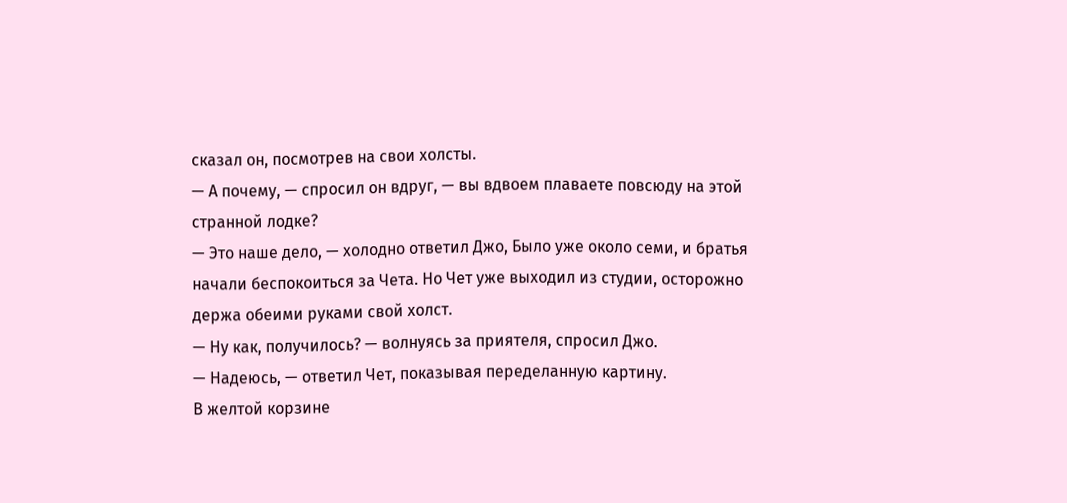сказал он, посмотрев на свои холсты.
— А почему, — спросил он вдруг, — вы вдвоем плаваете повсюду на этой странной лодке?
— Это наше дело, — холодно ответил Джо, Было уже около семи, и братья начали беспокоиться за Чета. Но Чет уже выходил из студии, осторожно держа обеими руками свой холст.
— Ну как, получилось? — волнуясь за приятеля, спросил Джо.
— Надеюсь, — ответил Чет, показывая переделанную картину.
В желтой корзине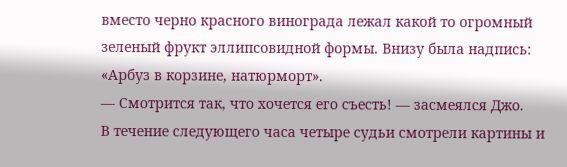вместо черно красного винограда лежал какой то огромный зеленый фрукт эллипсовидной формы. Внизу была надпись: «Арбуз в корзине, натюрморт».
— Смотрится так, что хочется его съесть! — засмеялся Джо.
В течение следующего часа четыре судьи смотрели картины и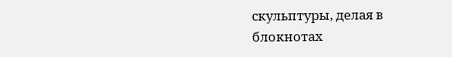скульптуры, делая в блокнотах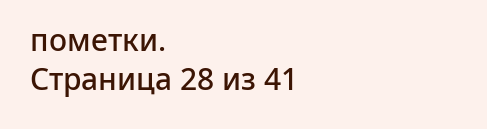пометки.
Страница 28 из 41